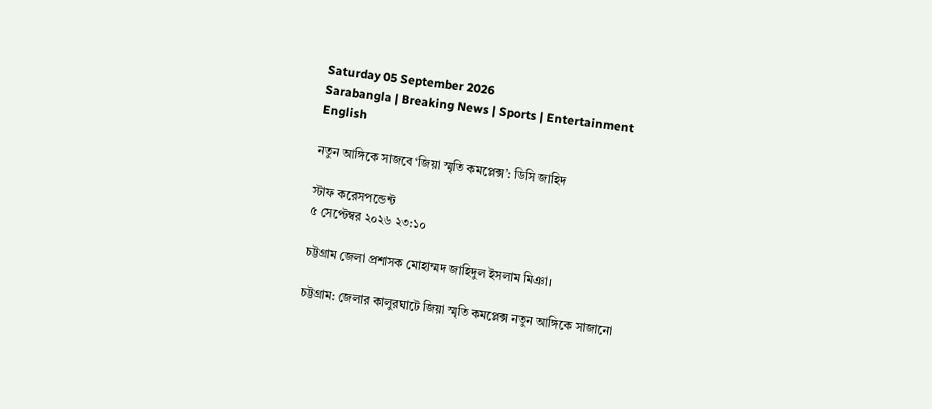Saturday 05 September 2026
Sarabangla | Breaking News | Sports | Entertainment
English

নতুন আঙ্গিকে সাজবে ‘জিয়া স্মৃতি কমপ্লেক্স’: ডিসি জাহিদ

স্টাফ করেসপন্ডেন্ট
৫ সেপ্টেম্বর ২০২৬ ২৩:১০

চট্টগ্রাম জেলা প্রশাসক মোহাম্মদ জাহিদুল ইসলাম মিঞা।

চট্টগ্রাম: জেলার কালুরঘাটে জিয়া স্মৃতি কমপ্লেক্স নতুন আঙ্গিকে সাজানো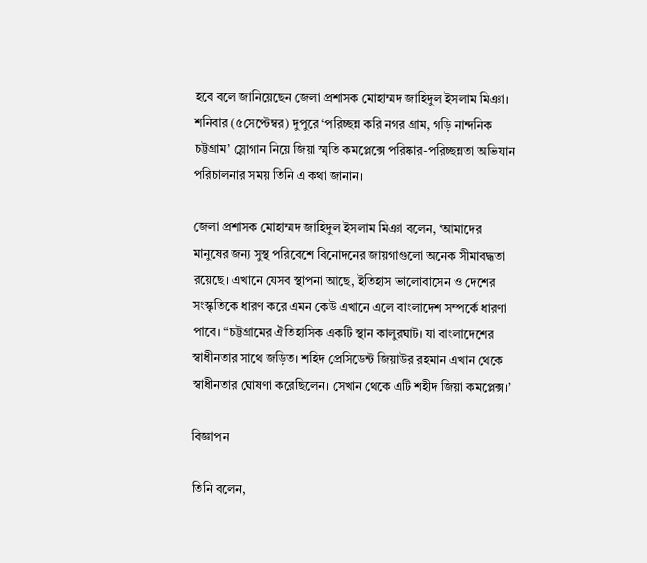হবে বলে জানিয়েছেন জেলা প্রশাসক মোহাম্মদ জাহিদুল ইসলাম মিঞা। শনিবার (৫সেপ্টেম্বর) দুপুরে ‘পরিচ্ছন্ন করি নগর গ্রাম, গড়ি নান্দনিক চট্টগ্রাম’ স্লোগান নিয়ে জিয়া স্মৃতি কমপ্লেক্সে পরিষ্কার-পরিচ্ছন্নতা অভিযান পরিচালনার সময় তিনি এ কথা জানান।

জেলা প্রশাসক মোহাম্মদ জাহিদুল ইসলাম মিঞা বলেন, ‘আমাদের মানুষের জন্য সুস্থ পরিবেশে বিনোদনের জায়গাগুলো অনেক সীমাবদ্ধতা রয়েছে। এখানে যেসব স্থাপনা আছে, ইতিহাস ভালোবাসেন ও দেশের সংস্কৃতিকে ধারণ করে এমন কেউ এখানে এলে বাংলাদেশ সম্পর্কে ধারণা পাবে। “চট্টগ্রামের ঐতিহাসিক একটি স্থান কালুরঘাট। যা বাংলাদেশের স্বাধীনতার সাথে জড়িত। শহিদ প্রেসিডেন্ট জিয়াউর রহমান এখান থেকে স্বাধীনতার ঘোষণা করেছিলেন। সেখান থেকে এটি শহীদ জিয়া কমপ্লেক্স।’

বিজ্ঞাপন

তিনি বলেন,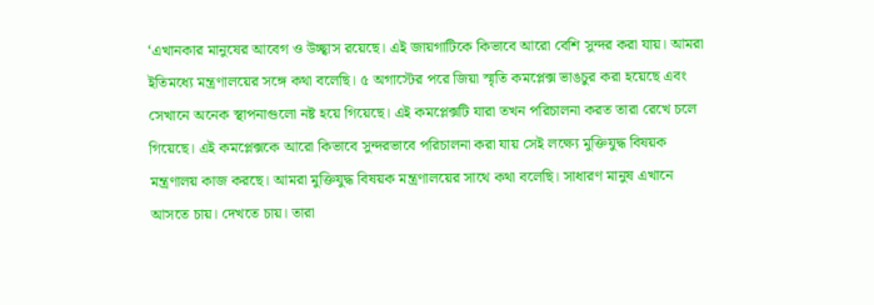‘এখানকার মানুষের আবেগ ও উচ্ছ্বাস রয়েছে। এই জায়গাটিকে কিভাবে আরো বেশি সুন্দর করা যায়। আমরা ইতিমধ্যে মন্ত্রণালয়ের সঙ্গে কথা বলেছি। ৫ অগাস্টের পরে জিয়া স্মৃতি কমপ্লেক্স ভাঙচুর করা হয়েছে এবং সেখানে অনেক স্থাপনাগুলো নষ্ট হয়ে গিয়েছে। এই কমপ্লেক্সটি যারা তখন পরিচালনা করত তারা রেখে চলে গিয়েছে। এই কমপ্লেক্সকে আরো কিভাবে সুন্দরভাবে পরিচালনা করা যায় সেই লক্ষ্যে মুক্তিযুদ্ধ বিষয়ক মন্ত্রণালয় কাজ করছে। আমরা মুক্তিযুদ্ধ বিষয়ক মন্ত্রণালয়ের সাথে কথা বলেছি। সাধারণ মানুষ এখানে আসতে চায়। দেখতে চায়। তারা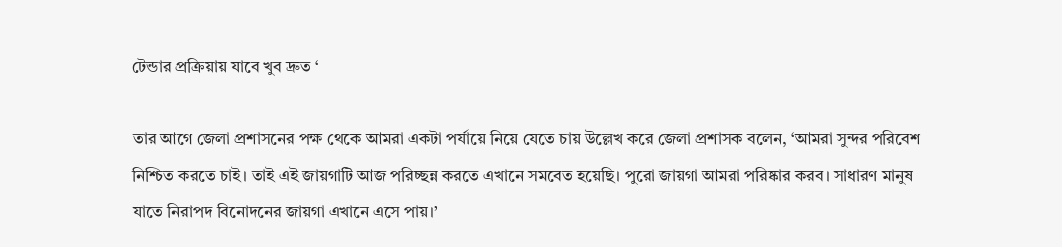টেন্ডার প্রক্রিয়ায় যাবে খুব দ্রুত ‘

তার আগে জেলা প্রশাসনের পক্ষ থেকে আমরা একটা পর্যায়ে নিয়ে যেতে চায় উল্লেখ করে জেলা প্রশাসক বলেন, ‘আমরা সুন্দর পরিবেশ নিশ্চিত করতে চাই। তাই এই জায়গাটি আজ পরিচ্ছন্ন করতে এখানে সমবেত হয়েছি। পুরো জায়গা আমরা পরিষ্কার করব। সাধারণ মানুষ যাতে নিরাপদ বিনোদনের জায়গা এখানে এসে পায়।’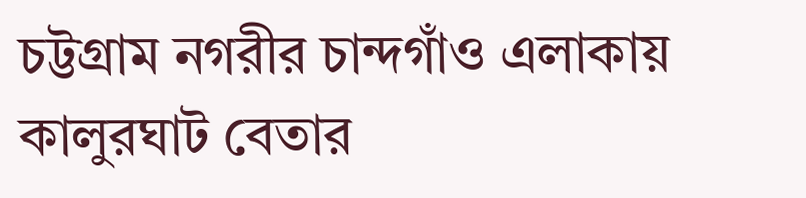চট্টগ্রাম নগরীর চান্দগাঁও এলাকায় কালুরঘাট বেতার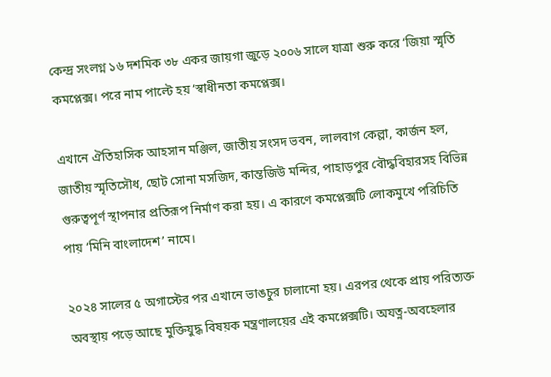কেন্দ্র সংলগ্ন ১৬ দশমিক ৩৮ একর জায়গা জুড়ে ২০০৬ সালে যাত্রা শুরু করে ‘জিয়া স্মৃতি কমপ্লেক্স। পরে নাম পাল্টে হয় ‘স্বাধীনতা কমপ্লেক্স।

এখানে ঐতিহাসিক আহসান মঞ্জিল, জাতীয় সংসদ ভবন, লালবাগ কেল্লা, কার্জন হল, জাতীয় স্মৃতিসৌধ, ছোট সোনা মসজিদ, কান্তজিউ মন্দির, পাহাড়পুর বৌদ্ধবিহারসহ বিভিন্ন গুরুত্বপূর্ণ স্থাপনার প্রতিরূপ নির্মাণ করা হয়। এ কারণে কমপ্লেক্সটি লোকমুখে পরিচিতি পায় ‘মিনি বাংলাদেশ’ নামে।

২০২৪ সালের ৫ অগাস্টের পর এখানে ভাঙচুর চালানো হয়। এরপর থেকে প্রায় পরিত্যক্ত অবস্থায় পড়ে আছে মুক্তিযুদ্ধ বিষয়ক মন্ত্রণালয়ের এই কমপ্লেক্সটি। অযত্ন-অবহেলার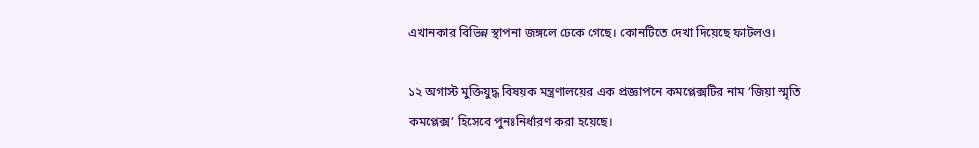এখানকার বিভিন্ন স্থাপনা জঙ্গলে ঢেকে গেছে। কোনটিতে দেখা দিয়েছে ফাটলও।

১২ অগাস্ট মুক্তিযুদ্ধ বিষয়ক মন্ত্রণালয়ের এক প্রজ্ঞাপনে কমপ্লেক্সটির নাম ‘জিয়া স্মৃতি কমপ্লেক্স’ হিসেবে পুনঃনির্ধারণ করা হয়েছে।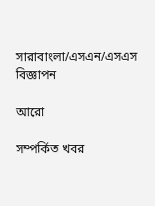সারাবাংলা/এসএন/এসএস
বিজ্ঞাপন

আরো

সম্পর্কিত খবর